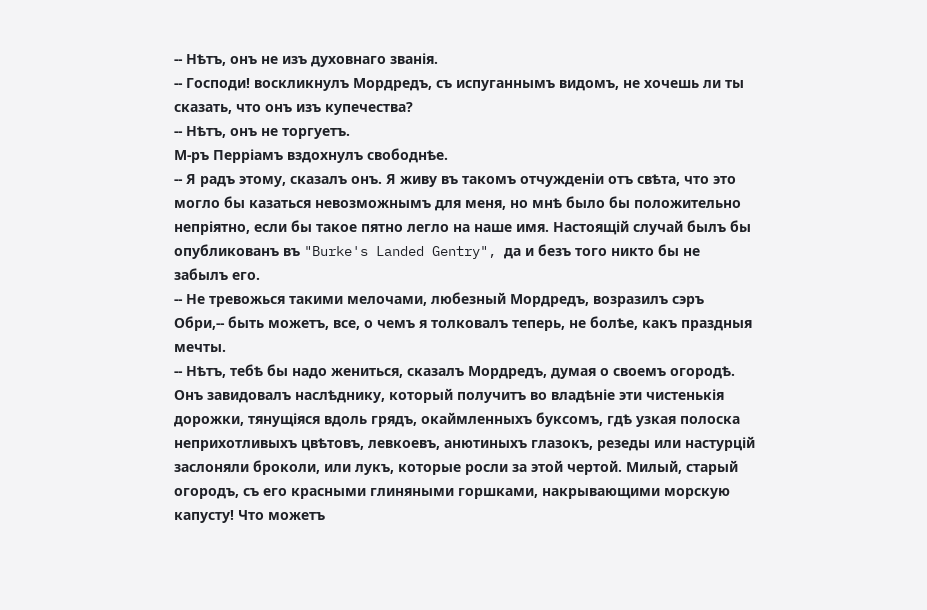-- Нѣтъ, онъ не изъ духовнаго званія.
-- Господи! воскликнулъ Мордредъ, съ испуганнымъ видомъ, не хочешь ли ты сказать, что онъ изъ купечества?
-- Нѣтъ, онъ не торгуетъ.
М-ръ Перріамъ вздохнулъ свободнѣе.
-- Я радъ этому, сказалъ онъ. Я живу въ такомъ отчужденіи отъ свѣта, что это могло бы казаться невозможнымъ для меня, но мнѣ было бы положительно непріятно, если бы такое пятно легло на наше имя. Настоящій случай былъ бы опубликованъ въ "Burke's Landed Gentry", да и безъ того никто бы не забылъ его.
-- Не тревожься такими мелочами, любезный Мордредъ, возразилъ сэръ Обри,-- быть можетъ, все, о чемъ я толковалъ теперь, не болѣе, какъ праздныя мечты.
-- Нѣтъ, тебѣ бы надо жениться, сказалъ Мордредъ, думая о своемъ огородѣ.
Онъ завидовалъ наслѣднику, который получитъ во владѣніе эти чистенькія дорожки, тянущіяся вдоль грядъ, окаймленныхъ буксомъ, гдѣ узкая полоска неприхотливыхъ цвѣтовъ, левкоевъ, анютиныхъ глазокъ, резеды или настурцій заслоняли броколи, или лукъ, которые росли за этой чертой. Милый, старый огородъ, съ его красными глиняными горшками, накрывающими морскую капусту! Что можетъ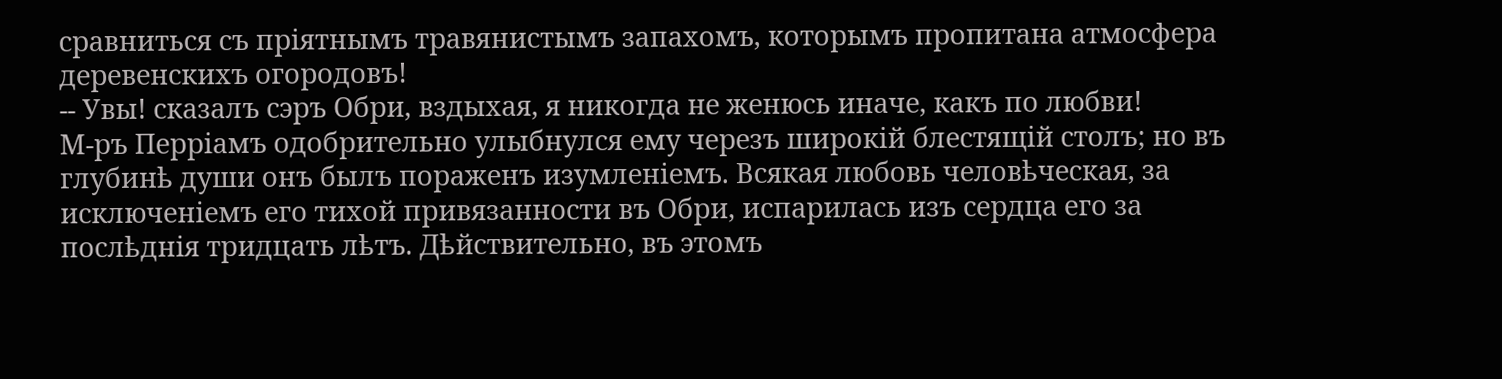сравниться съ пріятнымъ травянистымъ запахомъ, которымъ пропитана атмосфера деревенскихъ огородовъ!
-- Увы! сказалъ сэръ Обри, вздыхая, я никогда не женюсь иначе, какъ по любви!
М-ръ Перріамъ одобрительно улыбнулся ему черезъ широкій блестящій столъ; но въ глубинѣ души онъ былъ пораженъ изумленіемъ. Всякая любовь человѣческая, за исключеніемъ его тихой привязанности въ Обри, испарилась изъ сердца его за послѣднія тридцать лѣтъ. Дѣйствительно, въ этомъ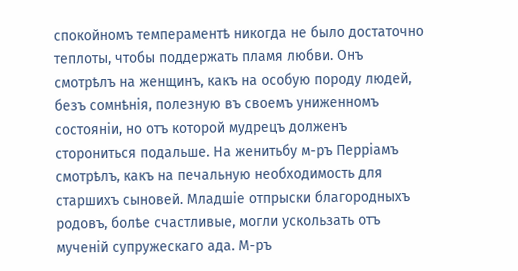спокойномъ темпераментѣ никогда не было достаточно теплоты, чтобы поддержать пламя любви. Онъ смотрѣлъ на женщинъ, какъ на особую породу людей, безъ сомнѣнія, полезную въ своемъ униженномъ состояніи, но отъ которой мудрецъ долженъ сторониться подальше. На женитьбу м-ръ Перріамъ смотрѣлъ, какъ на печальную необходимость для старшихъ сыновей. Младшіе отпрыски благородныхъ родовъ, болѣе счастливые, могли ускользать отъ мученій супружескаго ада. М-ръ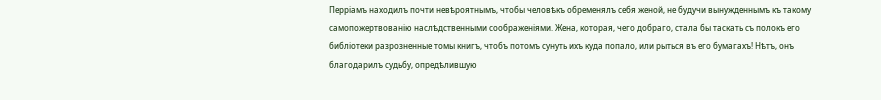Перріамъ находилъ почти невѣроятнымъ, чтобы человѣкъ обременялъ себя женой, не будучи вынужденнымъ къ такому самопожертвованію наслѣдственными соображеніями. Жена, которая, чего добраго, стала бы таскать съ полокъ его библіотеки разрозненные томы книгъ, чтобъ потомъ сунуть ихъ куда попало, или рыться въ его бумагахъ! Нѣтъ, онъ благодарилъ судьбу, опредѣлившую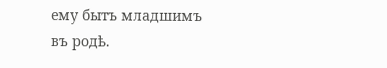ему бытъ младшимъ въ родѣ.